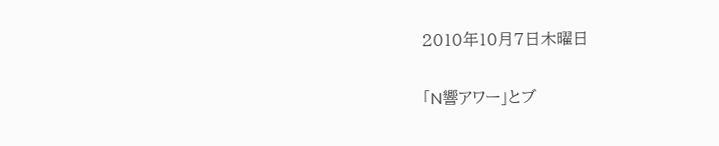2010年10月7日木曜日

「N響アワー」とブ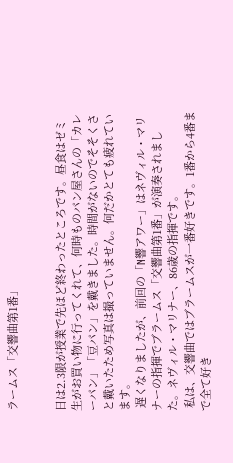ラームス「交響曲第1番」


日は2.3限が授業で先ほど終わったところです。昼食はゼミ生がお買い物に行ってくれて、何時ものパン屋さんの「カレーパン」「豆パン」を戴きました。時間がないのでそそくさと戴いたため写真は撮っていません。何だかとても疲れています。
 遅くなりましたが、前回の「N響アワー」はネヴィル・マリナーの指揮でブラームス「交響曲第1番」が演奏されました。ネヴィル・マリナー、86歳の指揮です。
 私は、交響曲ではブラームスが一番好きです。1番から4番まで全て好き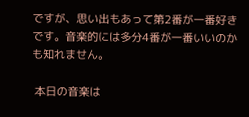ですが、思い出もあって第2番が一番好きです。音楽的には多分4番が一番いいのかも知れません。

 本日の音楽は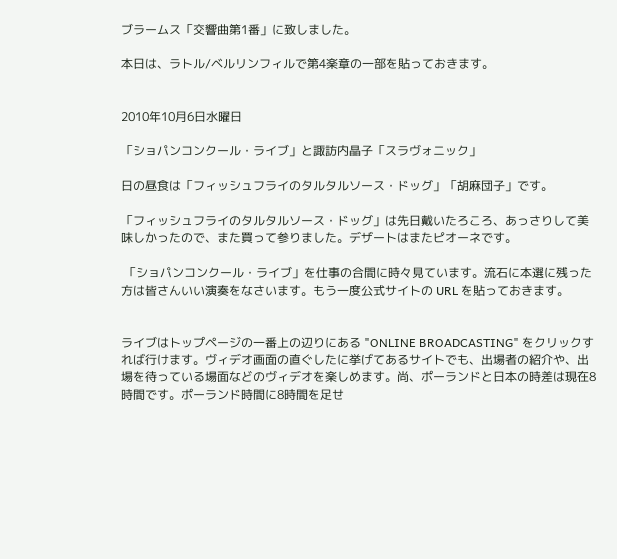ブラームス「交響曲第1番」に致しました。

本日は、ラトル/ベルリンフィルで第4楽章の一部を貼っておきます。


2010年10月6日水曜日

「ショパンコンクール・ライブ」と諏訪内晶子「スラヴォニック」

日の昼食は「フィッシュフライのタルタルソース・ドッグ」「胡麻団子」です。

「フィッシュフライのタルタルソース・ドッグ」は先日戴いたろころ、あっさりして美味しかったので、また買って参りました。デザートはまたピオーネです。

 「ショパンコンクール・ライブ」を仕事の合間に時々見ています。流石に本選に残った方は皆さんいい演奏をなさいます。もう一度公式サイトの URL を貼っておきます。


ライブはトップページの一番上の辺りにある "ONLINE BROADCASTING" をクリックすれば行けます。ヴィデオ画面の直ぐしたに挙げてあるサイトでも、出場者の紹介や、出場を待っている場面などのヴィデオを楽しめます。尚、ポーランドと日本の時差は現在8時間です。ポーランド時間に8時間を足せ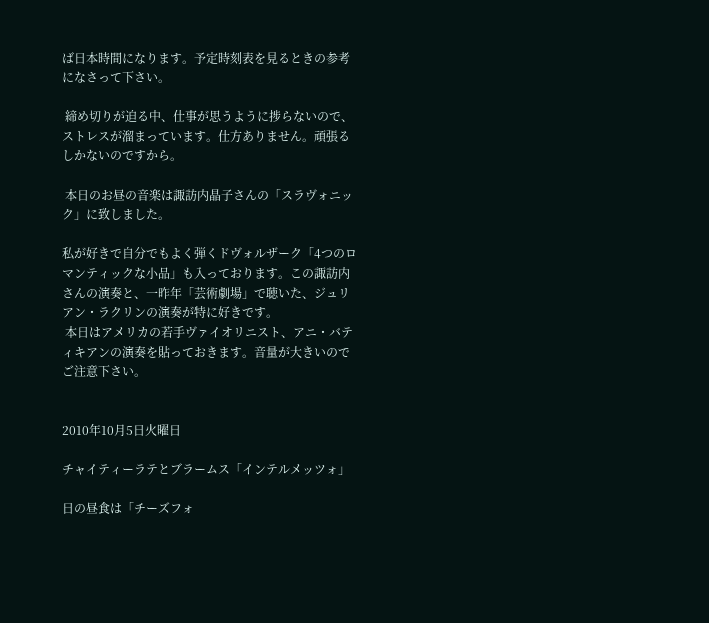ば日本時間になります。予定時刻表を見るときの参考になさって下さい。

 締め切りが迫る中、仕事が思うように捗らないので、ストレスが溜まっています。仕方ありません。頑張るしかないのですから。

 本日のお昼の音楽は諏訪内晶子さんの「スラヴォニック」に致しました。

私が好きで自分でもよく弾くドヴォルザーク「4つのロマンティックな小品」も入っております。この諏訪内さんの演奏と、一昨年「芸術劇場」で聴いた、ジュリアン・ラクリンの演奏が特に好きです。
 本日はアメリカの若手ヴァイオリニスト、アニ・バティキアンの演奏を貼っておきます。音量が大きいのでご注意下さい。


2010年10月5日火曜日

チャイティーラテとブラームス「インテルメッツォ」

日の昼食は「チーズフォ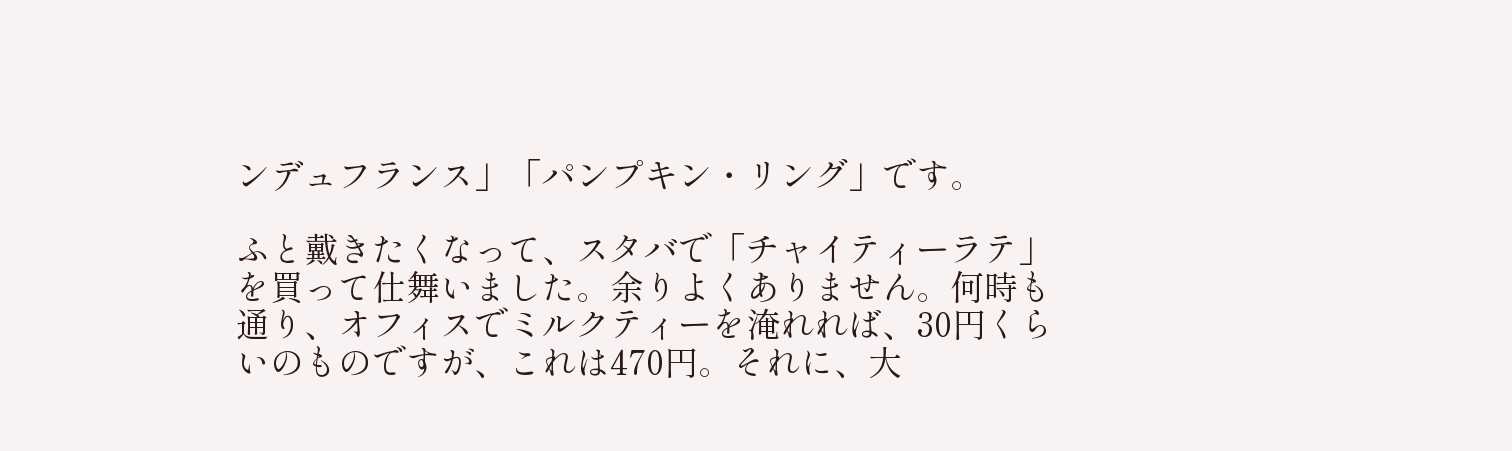ンデュフランス」「パンプキン・リング」です。

ふと戴きたくなって、スタバで「チャイティーラテ」を買って仕舞いました。余りよくありません。何時も通り、オフィスでミルクティーを淹れれば、30円くらいのものですが、これは470円。それに、大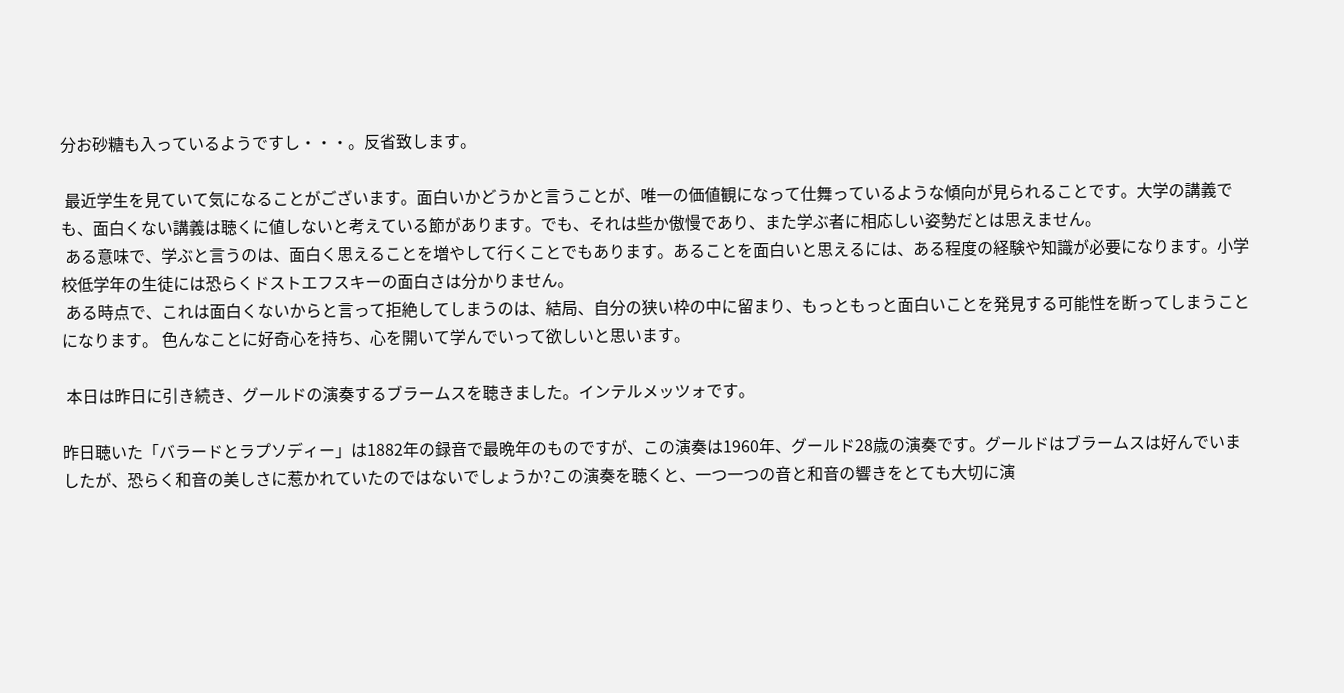分お砂糖も入っているようですし・・・。反省致します。

 最近学生を見ていて気になることがございます。面白いかどうかと言うことが、唯一の価値観になって仕舞っているような傾向が見られることです。大学の講義でも、面白くない講義は聴くに値しないと考えている節があります。でも、それは些か傲慢であり、また学ぶ者に相応しい姿勢だとは思えません。
 ある意味で、学ぶと言うのは、面白く思えることを増やして行くことでもあります。あることを面白いと思えるには、ある程度の経験や知識が必要になります。小学校低学年の生徒には恐らくドストエフスキーの面白さは分かりません。
 ある時点で、これは面白くないからと言って拒絶してしまうのは、結局、自分の狭い枠の中に留まり、もっともっと面白いことを発見する可能性を断ってしまうことになります。 色んなことに好奇心を持ち、心を開いて学んでいって欲しいと思います。

 本日は昨日に引き続き、グールドの演奏するブラームスを聴きました。インテルメッツォです。

昨日聴いた「バラードとラプソディー」は1882年の録音で最晩年のものですが、この演奏は1960年、グールド28歳の演奏です。グールドはブラームスは好んでいましたが、恐らく和音の美しさに惹かれていたのではないでしょうか?この演奏を聴くと、一つ一つの音と和音の響きをとても大切に演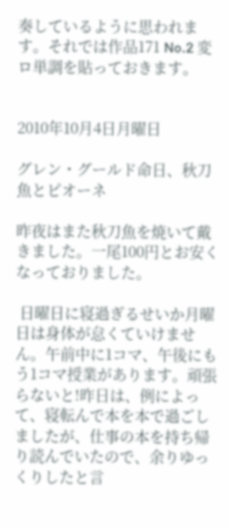奏しているように思われます。それでは作品171 No.2 変ロ単調を貼っておきます。


2010年10月4日月曜日

グレン・グールド命日、秋刀魚とピオーネ

昨夜はまた秋刀魚を焼いて戴きました。一尾100円とお安くなっておりました。

 日曜日に寝過ぎるせいか月曜日は身体が怠くていけません。午前中に1コマ、午後にもう1コマ授業があります。頑張らないと!昨日は、例によって、寝転んで本を本で過ごしましたが、仕事の本を持ち帰り読んでいたので、余りゆっくりしたと言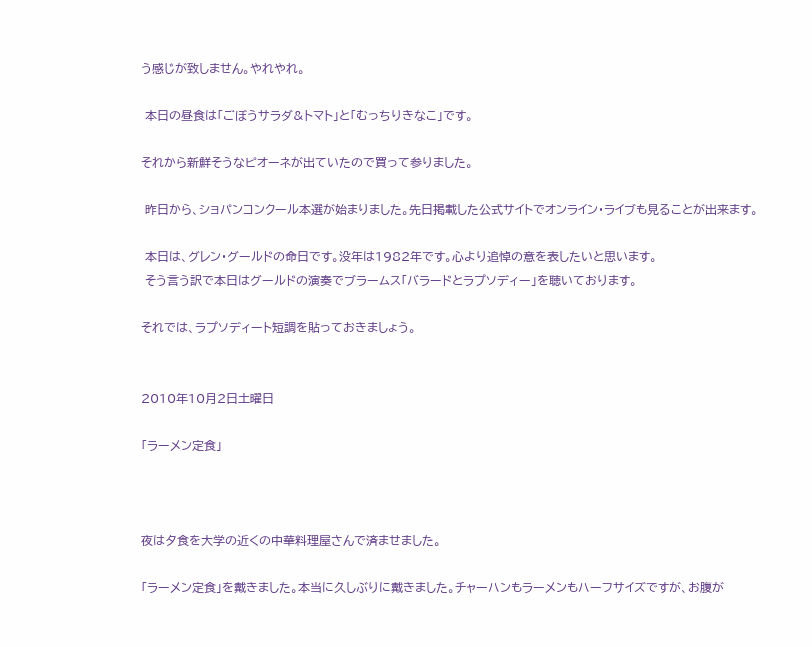う感じが致しません。やれやれ。

 本日の昼食は「ごぼうサラダ&トマト」と「むっちりきなこ」です。

それから新鮮そうなピオーネが出ていたので買って参りました。

 昨日から、ショパンコンクール本選が始まりました。先日掲載した公式サイトでオンライン・ライブも見ることが出来ます。

 本日は、グレン・グールドの命日です。没年は1982年です。心より追悼の意を表したいと思います。
 そう言う訳で本日はグールドの演奏でブラームス「バラードとラプソディー」を聴いております。

それでは、ラプソディート短調を貼っておきましょう。


2010年10月2日土曜日

「ラーメン定食」



夜は夕食を大学の近くの中華料理屋さんで済ませました。

「ラーメン定食」を戴きました。本当に久しぶりに戴きました。チャーハンもラーメンもハーフサイズですが、お腹が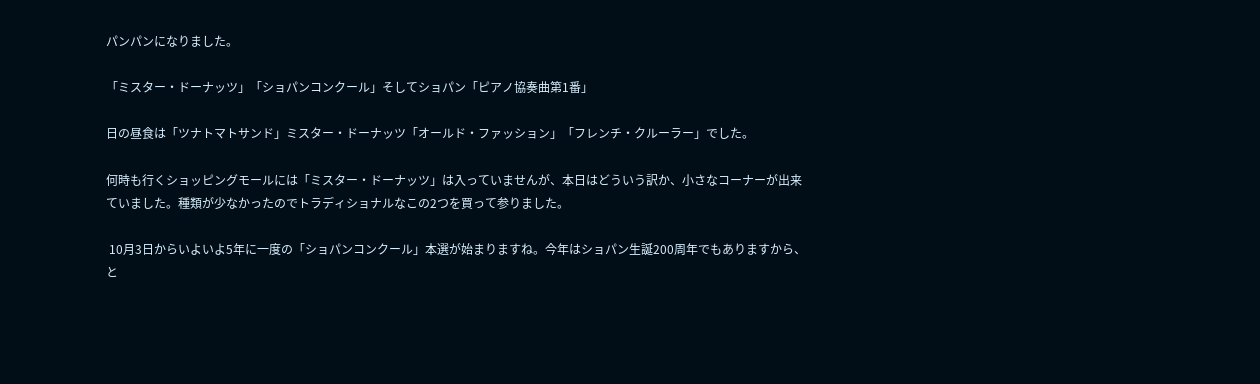パンパンになりました。

「ミスター・ドーナッツ」「ショパンコンクール」そしてショパン「ピアノ協奏曲第1番」

日の昼食は「ツナトマトサンド」ミスター・ドーナッツ「オールド・ファッション」「フレンチ・クルーラー」でした。

何時も行くショッピングモールには「ミスター・ドーナッツ」は入っていませんが、本日はどういう訳か、小さなコーナーが出来ていました。種類が少なかったのでトラディショナルなこの2つを買って参りました。

 10月3日からいよいよ5年に一度の「ショパンコンクール」本選が始まりますね。今年はショパン生誕200周年でもありますから、と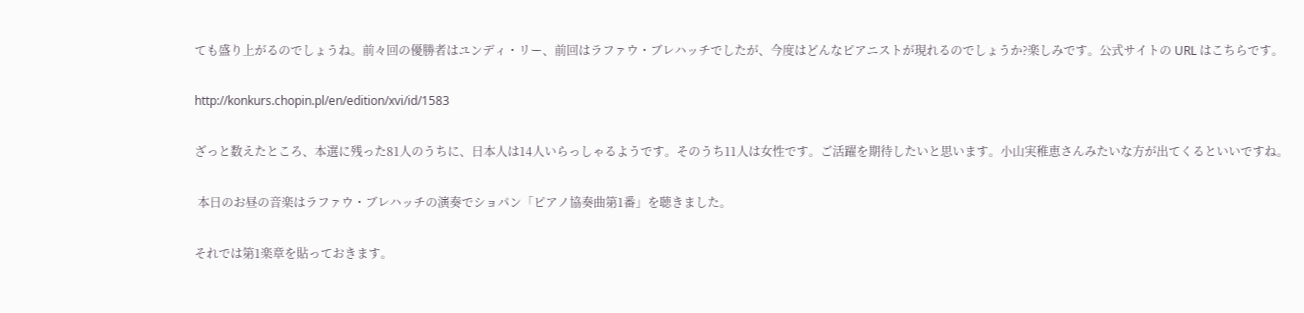ても盛り上がるのでしょうね。前々回の優勝者はユンディ・リー、前回はラファウ・ブレハッチでしたが、今度はどんなピアニストが現れるのでしょうか?楽しみです。公式サイトの URL はこちらです。

http://konkurs.chopin.pl/en/edition/xvi/id/1583

ざっと数えたところ、本選に残った81人のうちに、日本人は14人いらっしゃるようです。そのうち11人は女性です。ご活躍を期待したいと思います。小山実稚恵さんみたいな方が出てくるといいですね。

 本日のお昼の音楽はラファウ・ブレハッチの演奏でショパン「ピアノ協奏曲第1番」を聴きました。

それでは第1楽章を貼っておきます。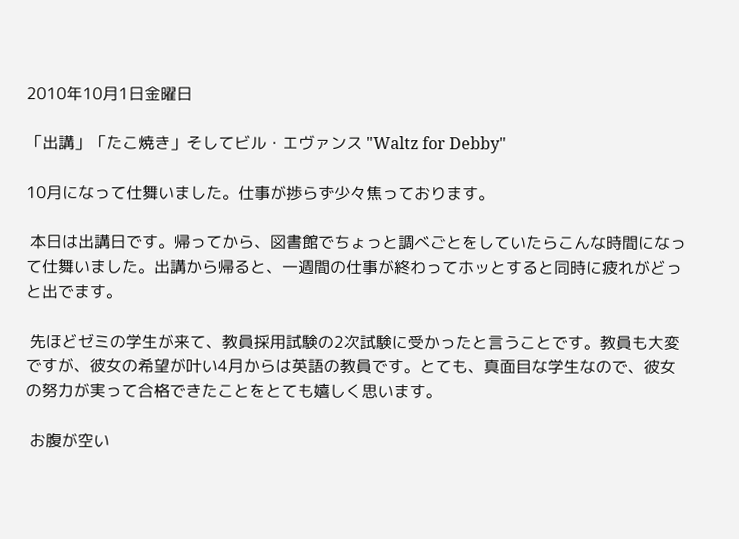2010年10月1日金曜日

「出講」「たこ焼き」そしてビル・エヴァンス "Waltz for Debby"

10月になって仕舞いました。仕事が捗らず少々焦っております。

 本日は出講日です。帰ってから、図書館でちょっと調べごとをしていたらこんな時間になって仕舞いました。出講から帰ると、一週間の仕事が終わってホッとすると同時に疲れがどっと出でます。

 先ほどゼミの学生が来て、教員採用試験の2次試験に受かったと言うことです。教員も大変ですが、彼女の希望が叶い4月からは英語の教員です。とても、真面目な学生なので、彼女の努力が実って合格できたことをとても嬉しく思います。

 お腹が空い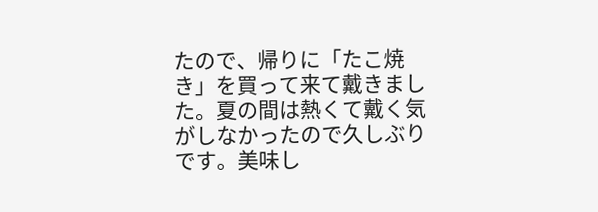たので、帰りに「たこ焼き」を買って来て戴きました。夏の間は熱くて戴く気がしなかったので久しぶりです。美味し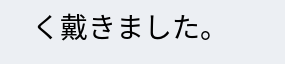く戴きました。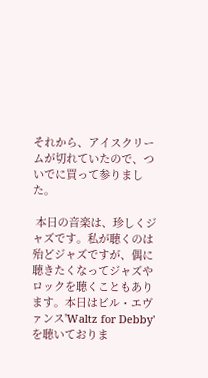それから、アイスクリームが切れていたので、ついでに買って参りました。

 本日の音楽は、珍しくジャズです。私が聴くのは殆どジャズですが、偶に聴きたくなってジャズやロックを聴くこともあります。本日はビル・エヴァンス'Waltz for Debby' を聴いておりま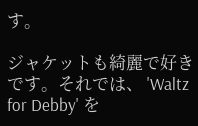す。

ジャケットも綺麗で好きです。それでは、 'Waltz for Debby' を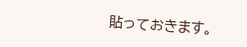貼っておきます。